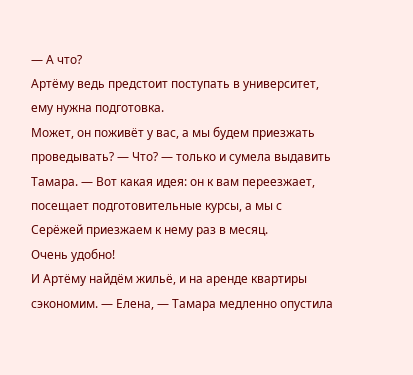— А что?
Артёму ведь предстоит поступать в университет, ему нужна подготовка.
Может, он поживёт у вас, а мы будем приезжать проведывать? — Что? — только и сумела выдавить Тамара. — Вот какая идея: он к вам переезжает, посещает подготовительные курсы, а мы с Серёжей приезжаем к нему раз в месяц.
Очень удобно!
И Артёму найдём жильё, и на аренде квартиры сэкономим. — Елена, — Тамара медленно опустила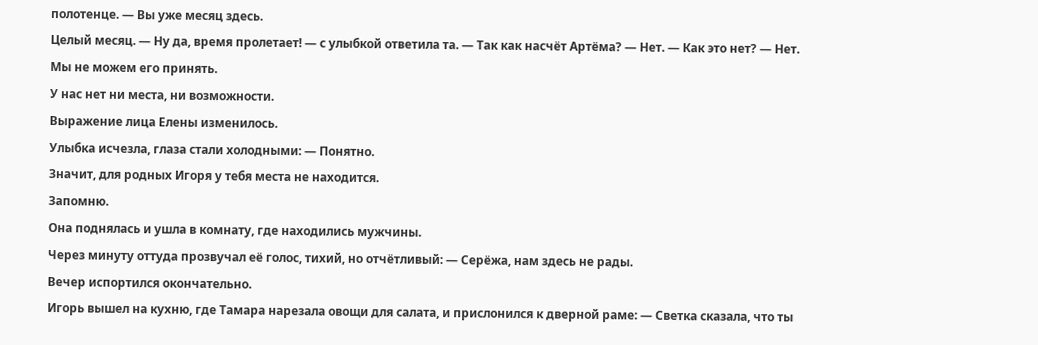полотенце. — Вы уже месяц здесь.
Целый месяц. — Ну да, время пролетает! — с улыбкой ответила та. — Так как насчёт Артёма? — Нет. — Как это нет? — Нет.
Мы не можем его принять.
У нас нет ни места, ни возможности.
Выражение лица Елены изменилось.
Улыбка исчезла, глаза стали холодными: — Понятно.
Значит, для родных Игоря у тебя места не находится.
Запомню.
Она поднялась и ушла в комнату, где находились мужчины.
Через минуту оттуда прозвучал её голос, тихий, но отчётливый: — Серёжа, нам здесь не рады.
Вечер испортился окончательно.
Игорь вышел на кухню, где Тамара нарезала овощи для салата, и прислонился к дверной раме: — Светка сказала, что ты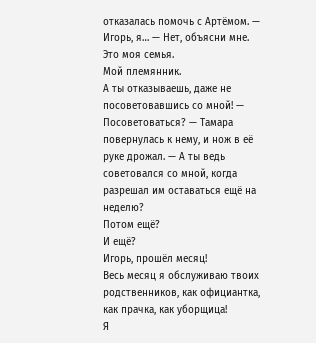отказалась помочь с Артёмом. — Игорь, я… — Нет, объясни мне.
Это моя семья.
Мой племянник.
А ты отказываешь, даже не посоветовавшись со мной! — Посоветоваться? — Тамара повернулась к нему, и нож в её руке дрожал. — А ты ведь советовался со мной, когда разрешал им оставаться ещё на неделю?
Потом ещё?
И ещё?
Игорь, прошёл месяц!
Весь месяц я обслуживаю твоих родственников, как официантка, как прачка, как уборщица!
Я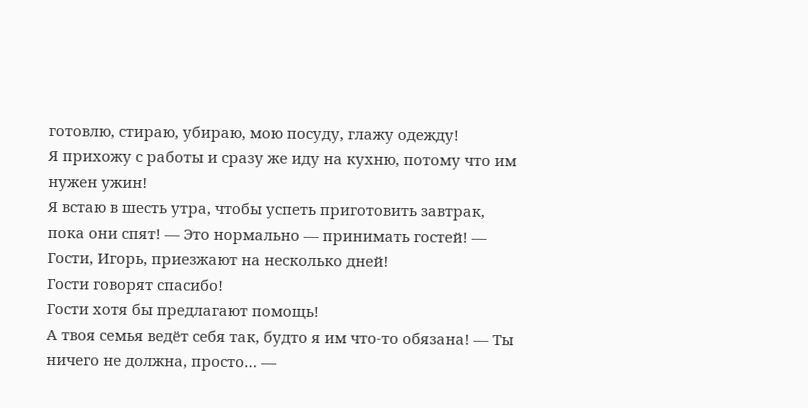готовлю, стираю, убираю, мою посуду, глажу одежду!
Я прихожу с работы и сразу же иду на кухню, потому что им нужен ужин!
Я встаю в шесть утра, чтобы успеть приготовить завтрак, пока они спят! — Это нормально — принимать гостей! — Гости, Игорь, приезжают на несколько дней!
Гости говорят спасибо!
Гости хотя бы предлагают помощь!
А твоя семья ведёт себя так, будто я им что-то обязана! — Ты ничего не должна, просто… —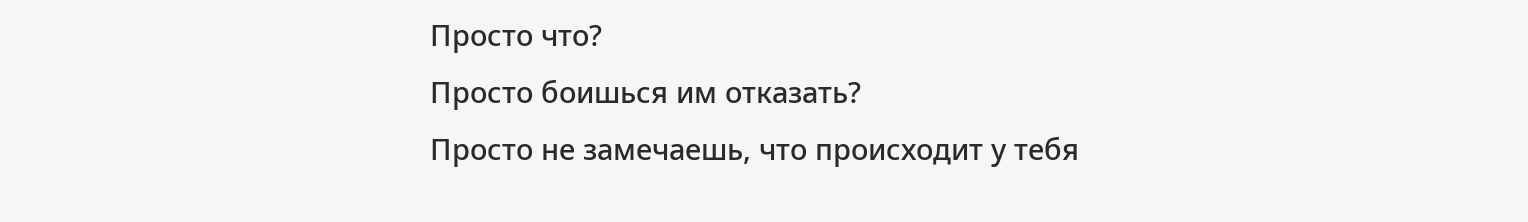Просто что?
Просто боишься им отказать?
Просто не замечаешь, что происходит у тебя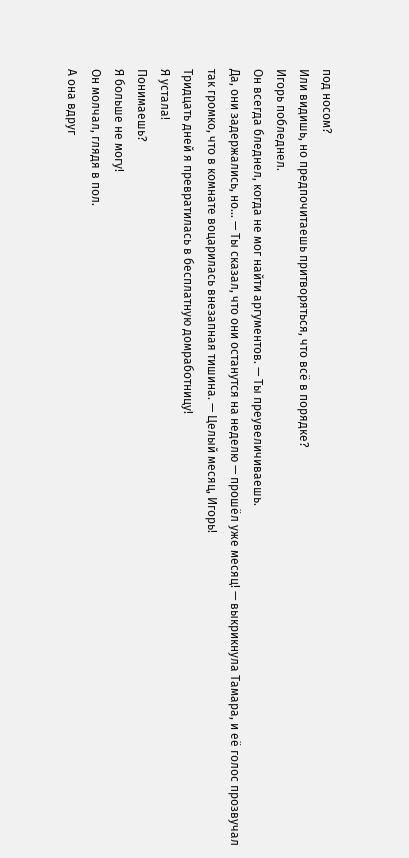под носом?
Или видишь, но предпочитаешь притворяться, что всё в порядке?
Игорь побледнел.
Он всегда бледнел, когда не мог найти аргументов. — Ты преувеличиваешь.
Да, они задержались, но… — Ты сказал, что они останутся на неделю — прошёл уже месяц! — выкрикнула Тамара, и её голос прозвучал так громко, что в комнате воцарилась внезапная тишина. — Целый месяц, Игорь!
Тридцать дней я превратилась в бесплатную домработницу!
Я устала!
Понимаешь?
Я больше не могу!
Он молчал, глядя в пол.
А она вдруг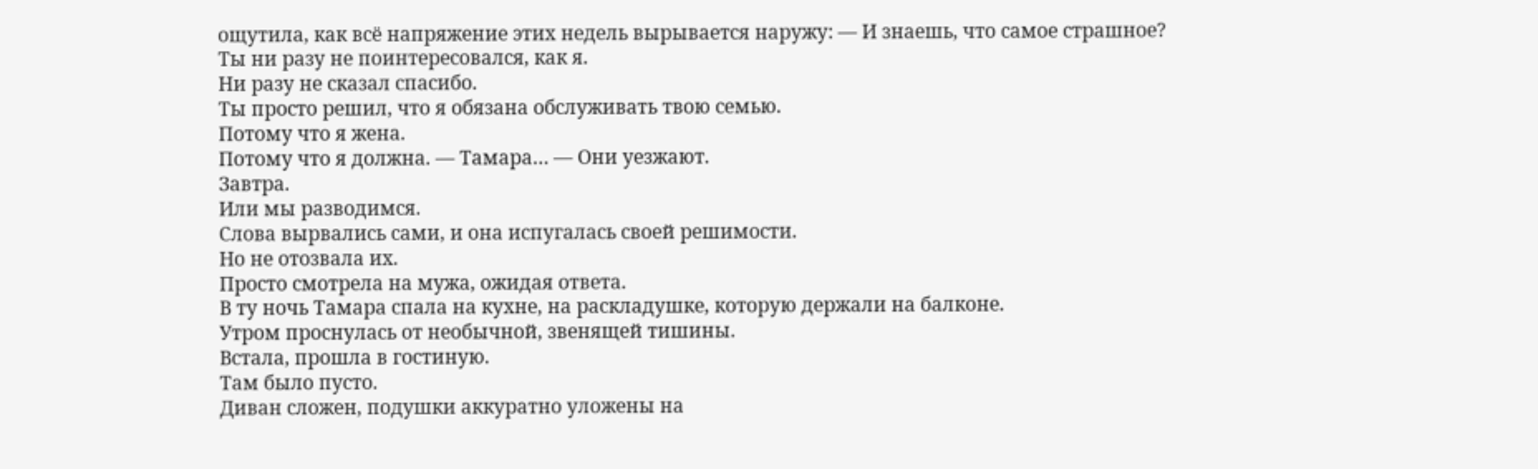ощутила, как всё напряжение этих недель вырывается наружу: — И знаешь, что самое страшное?
Ты ни разу не поинтересовался, как я.
Ни разу не сказал спасибо.
Ты просто решил, что я обязана обслуживать твою семью.
Потому что я жена.
Потому что я должна. — Тамара… — Они уезжают.
Завтра.
Или мы разводимся.
Слова вырвались сами, и она испугалась своей решимости.
Но не отозвала их.
Просто смотрела на мужа, ожидая ответа.
В ту ночь Тамара спала на кухне, на раскладушке, которую держали на балконе.
Утром проснулась от необычной, звенящей тишины.
Встала, прошла в гостиную.
Там было пусто.
Диван сложен, подушки аккуратно уложены на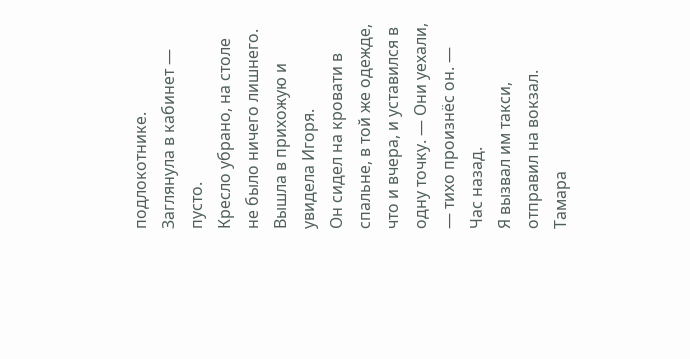подлокотнике.
Заглянула в кабинет — пусто.
Кресло убрано, на столе не было ничего лишнего.
Вышла в прихожую и увидела Игоря.
Он сидел на кровати в спальне, в той же одежде, что и вчера, и уставился в одну точку. — Они уехали, — тихо произнёс он. — Час назад.
Я вызвал им такси, отправил на вокзал.
Тамара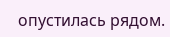опустилась рядом.